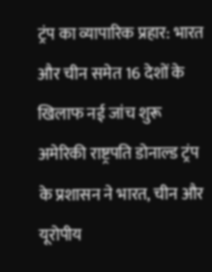ट्रंप का व्यापारिक प्रहार: भारत और चीन समेत 16 देशों के खिलाफ नई जांच शुरू
अमेरिकी राष्ट्रपति डोनाल्ड ट्रंप के प्रशासन ने भारत, चीन और यूरोपीय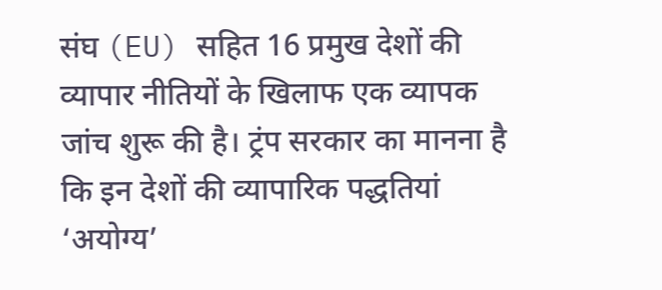संघ (EU) सहित 16 प्रमुख देशों की व्यापार नीतियों के खिलाफ एक व्यापक जांच शुरू की है। ट्रंप सरकार का मानना है कि इन देशों की व्यापारिक पद्धतियां ‘अयोग्य’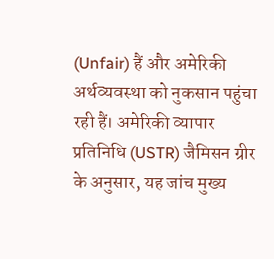(Unfair) हैं और अमेरिकी अर्थव्यवस्था को नुकसान पहुंचा रही हैं। अमेरिकी व्यापार प्रतिनिधि (USTR) जैमिसन ग्रीर के अनुसार, यह जांच मुख्य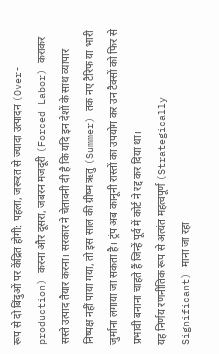रूप से दो बिंदुओं पर केंद्रित होगी: पहला, जरूरत से ज्यादा उत्पादन (Over-production) करना और दूसरा, जबरन मजदूरी (Forced Labor) कराकर सस्ते उत्पाद तैयार करना। सरकार ने चेतावनी दी है कि यदि इन देशों के साथ व्यापार निष्पक्ष नहीं पाया गया, तो इस साल की ग्रीष्म ऋतु (Summer) तक नए टैरिफ या भारी जुर्माना लगाया जा सकता है। ट्रंप अब कानूनी रास्तों का उपयोग कर उन टैक्सों को फिर से प्रभावी बनाना चाहते हैं जिन्हें पूर्व में कोर्ट ने रद्द कर दिया था।
यह निर्णय रणनीतिक रूप से अत्यंत महत्वपूर्ण (Strategically Significant) माना जा रहा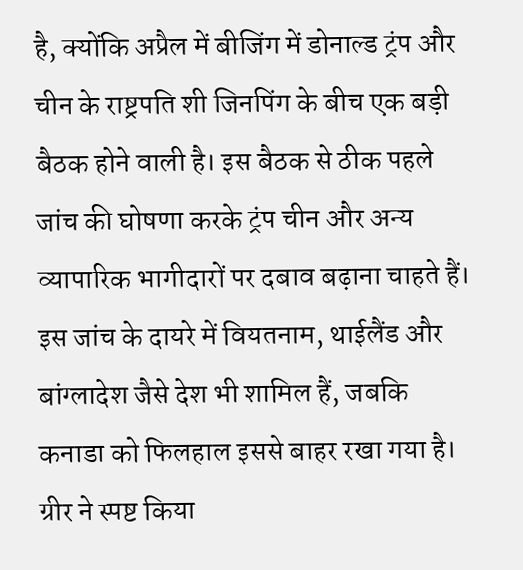है, क्योंकि अप्रैल में बीजिंग में डोनाल्ड ट्रंप और चीन के राष्ट्रपति शी जिनपिंग के बीच एक बड़ी बैठक होने वाली है। इस बैठक से ठीक पहले जांच की घोषणा करके ट्रंप चीन और अन्य व्यापारिक भागीदारों पर दबाव बढ़ाना चाहते हैं। इस जांच के दायरे में वियतनाम, थाईलैंड और बांग्लादेश जैसे देश भी शामिल हैं, जबकि कनाडा को फिलहाल इससे बाहर रखा गया है। ग्रीर ने स्पष्ट किया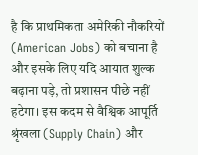है कि प्राथमिकता अमेरिकी नौकरियों (American Jobs) को बचाना है और इसके लिए यदि आयात शुल्क बढ़ाना पड़े, तो प्रशासन पीछे नहीं हटेगा। इस कदम से वैश्विक आपूर्ति श्रृंखला (Supply Chain) और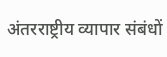अंतरराष्ट्रीय व्यापार संबंधों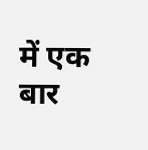में एक बार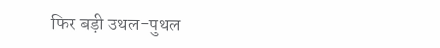फिर बड़ी उथल-पुथल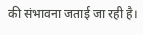की संभावना जताई जा रही है।